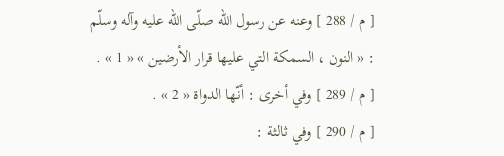[ م / 288 ] وعنه عن رسول اللّه صلّى اللّه عليه وآله وسلّم : « النون ، السمكة التي عليها قرار الأرضين » « 1 » .
[ م / 289 ] وفي أخرى : أنّها الدواة « 2 » .
[ م / 290 ] وفي ثالثة :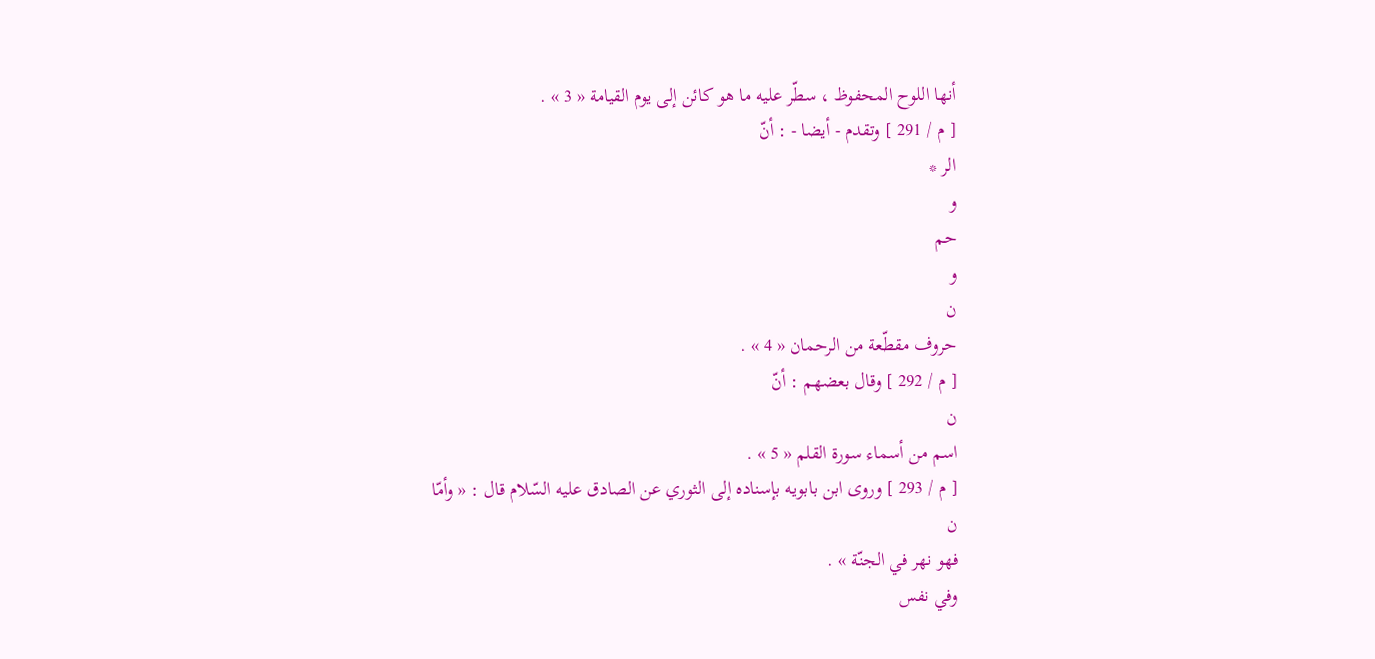أنها اللوح المحفوظ ، سطّر عليه ما هو كائن إلى يوم القيامة « 3 » .
[ م / 291 ] وتقدم - أيضا - : أنّ
الر *
و
حم
و
ن
حروف مقطّعة من الرحمان « 4 » .
[ م / 292 ] وقال بعضهم : أنّ
ن
اسم من أسماء سورة القلم « 5 » .
[ م / 293 ] وروى ابن بابويه بإسناده إلى الثوري عن الصادق عليه السّلام قال : « وأمّا
ن
فهو نهر في الجنّة » .
وفي نفس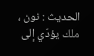الحديث : نون ، ملك يؤدّي إلى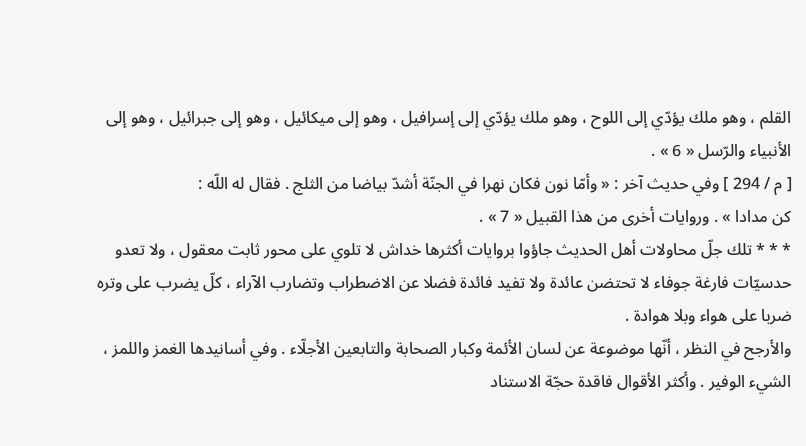القلم ، وهو ملك يؤدّي إلى اللوح ، وهو ملك يؤدّي إلى إسرافيل ، وهو إلى ميكائيل ، وهو إلى جبرائيل ، وهو إلى الأنبياء والرّسل « 6 » .
[ م / 294 ] وفي حديث آخر : « وأمّا نون فكان نهرا في الجنّة أشدّ بياضا من الثلج . فقال له اللّه :
كن مدادا » . وروايات أخرى من هذا القبيل « 7 » .
* * * تلك جلّ محاولات أهل الحديث جاؤوا بروايات أكثرها خداش لا تلوي على محور ثابت معقول ، ولا تعدو حدسيّات فارغة جوفاء لا تحتضن عائدة ولا تفيد فائدة فضلا عن الاضطراب وتضارب الآراء ، كلّ يضرب على وتره ضربا على هواء وبلا هوادة .
والأرجح في النظر ، أنّها موضوعة عن لسان الأئمة وكبار الصحابة والتابعين الأجلّاء . وفي أسانيدها الغمز واللمز ، الشيء الوفير . وأكثر الأقوال فاقدة حجّة الاستناد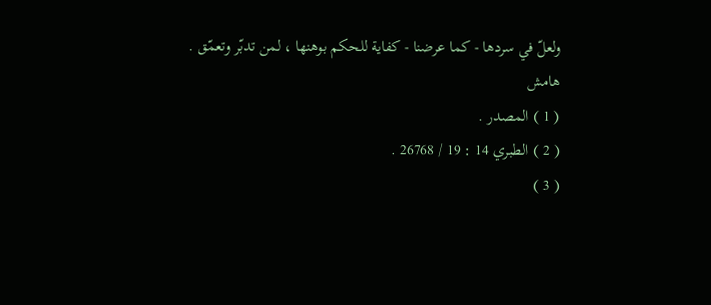ولعلّ في سردها - كما عرضنا - كفاية للحكم بوهنها ، لمن تدبّر وتعمّق .
هامش
( 1 ) المصدر .
( 2 ) الطبري 14 : 19 / 26768 .
( 3 )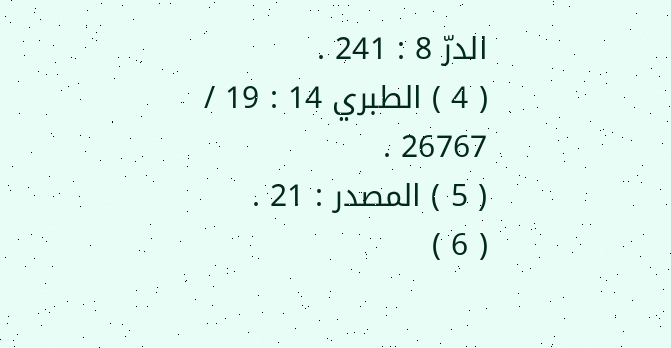الدرّ 8 : 241 .
( 4 ) الطبري 14 : 19 / 26767 .
( 5 ) المصدر : 21 .
( 6 )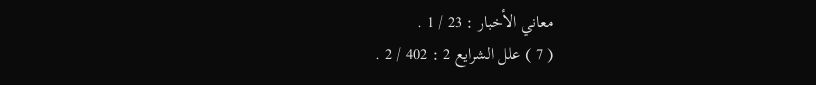معاني الأخبار : 23 / 1 .
( 7 ) علل الشرايع 2 : 402 / 2 .